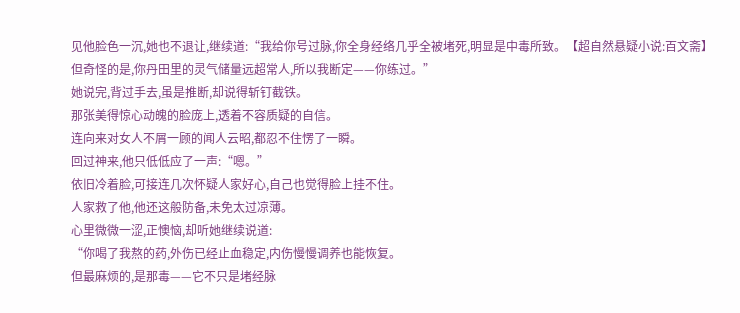见他脸色一沉,她也不退让,继续道:“我给你号过脉,你全身经络几乎全被堵死,明显是中毒所致。【超自然悬疑小说:百文斋】
但奇怪的是,你丹田里的灵气储量远超常人,所以我断定——你练过。”
她说完,背过手去,虽是推断,却说得斩钉截铁。
那张美得惊心动魄的脸庞上,透着不容质疑的自信。
连向来对女人不屑一顾的闻人云昭,都忍不住愣了一瞬。
回过神来,他只低低应了一声:“嗯。”
依旧冷着脸,可接连几次怀疑人家好心,自己也觉得脸上挂不住。
人家救了他,他还这般防备,未免太过凉薄。
心里微微一涩,正懊恼,却听她继续说道:
“你喝了我熬的药,外伤已经止血稳定,内伤慢慢调养也能恢复。
但最麻烦的,是那毒——它不只是堵经脉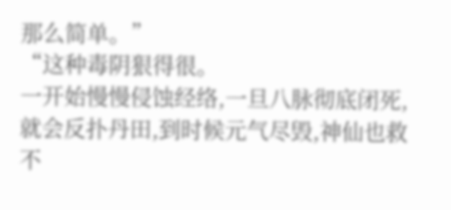那么简单。”
“这种毒阴狠得很。
一开始慢慢侵蚀经络,一旦八脉彻底闭死,就会反扑丹田,到时候元气尽毁,神仙也救不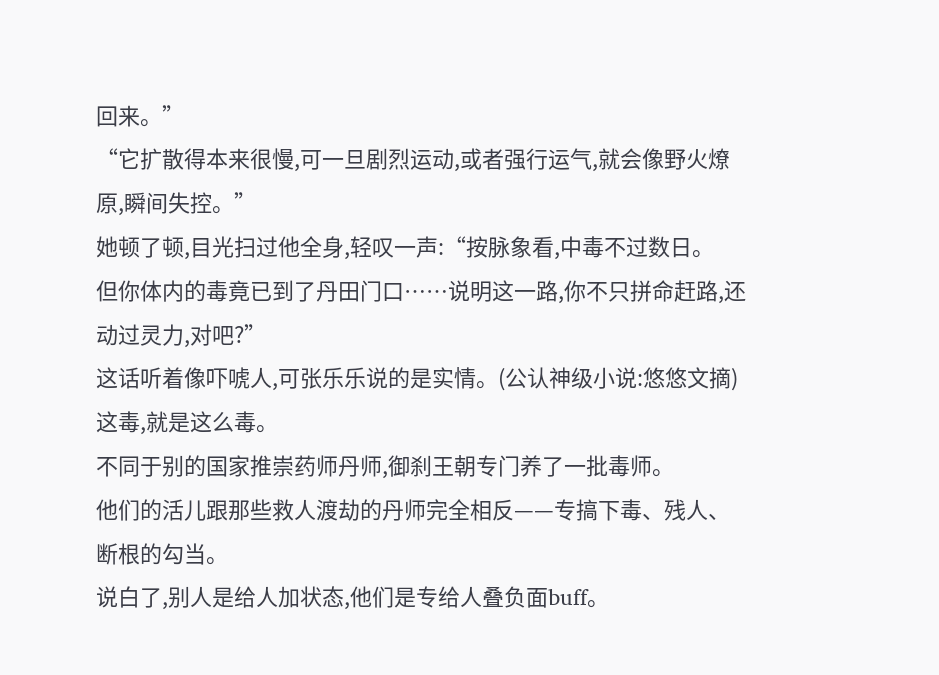回来。”
“它扩散得本来很慢,可一旦剧烈运动,或者强行运气,就会像野火燎原,瞬间失控。”
她顿了顿,目光扫过他全身,轻叹一声:“按脉象看,中毒不过数日。
但你体内的毒竟已到了丹田门口……说明这一路,你不只拼命赶路,还动过灵力,对吧?”
这话听着像吓唬人,可张乐乐说的是实情。(公认神级小说:悠悠文摘)
这毒,就是这么毒。
不同于别的国家推崇药师丹师,御刹王朝专门养了一批毒师。
他们的活儿跟那些救人渡劫的丹师完全相反——专搞下毒、残人、断根的勾当。
说白了,别人是给人加状态,他们是专给人叠负面buff。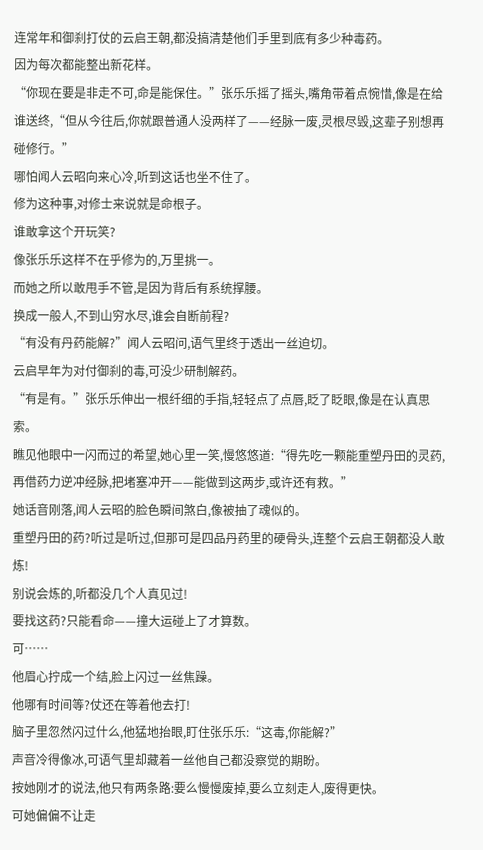连常年和御刹打仗的云启王朝,都没搞清楚他们手里到底有多少种毒药。
因为每次都能整出新花样。
“你现在要是非走不可,命是能保住。”张乐乐摇了摇头,嘴角带着点惋惜,像是在给谁送终,“但从今往后,你就跟普通人没两样了——经脉一废,灵根尽毁,这辈子别想再碰修行。”
哪怕闻人云昭向来心冷,听到这话也坐不住了。
修为这种事,对修士来说就是命根子。
谁敢拿这个开玩笑?
像张乐乐这样不在乎修为的,万里挑一。
而她之所以敢甩手不管,是因为背后有系统撑腰。
换成一般人,不到山穷水尽,谁会自断前程?
“有没有丹药能解?”闻人云昭问,语气里终于透出一丝迫切。
云启早年为对付御刹的毒,可没少研制解药。
“有是有。”张乐乐伸出一根纤细的手指,轻轻点了点唇,眨了眨眼,像是在认真思索。
瞧见他眼中一闪而过的希望,她心里一笑,慢悠悠道:“得先吃一颗能重塑丹田的灵药,再借药力逆冲经脉,把堵塞冲开——能做到这两步,或许还有救。”
她话音刚落,闻人云昭的脸色瞬间煞白,像被抽了魂似的。
重塑丹田的药?听过是听过,但那可是四品丹药里的硬骨头,连整个云启王朝都没人敢炼!
别说会炼的,听都没几个人真见过!
要找这药?只能看命——撞大运碰上了才算数。
可……
他眉心拧成一个结,脸上闪过一丝焦躁。
他哪有时间等?仗还在等着他去打!
脑子里忽然闪过什么,他猛地抬眼,盯住张乐乐:“这毒,你能解?”
声音冷得像冰,可语气里却藏着一丝他自己都没察觉的期盼。
按她刚才的说法,他只有两条路:要么慢慢废掉,要么立刻走人,废得更快。
可她偏偏不让走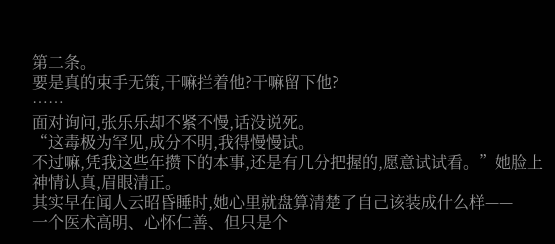第二条。
要是真的束手无策,干嘛拦着他?干嘛留下他?
……
面对询问,张乐乐却不紧不慢,话没说死。
“这毒极为罕见,成分不明,我得慢慢试。
不过嘛,凭我这些年攒下的本事,还是有几分把握的,愿意试试看。”她脸上神情认真,眉眼清正。
其实早在闻人云昭昏睡时,她心里就盘算清楚了自己该装成什么样——
一个医术高明、心怀仁善、但只是个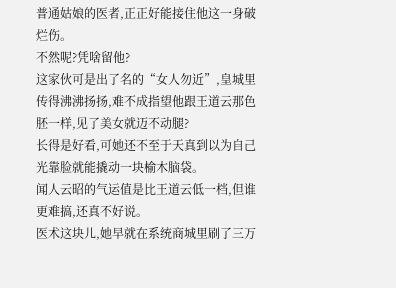普通姑娘的医者,正正好能接住他这一身破烂伤。
不然呢?凭啥留他?
这家伙可是出了名的“女人勿近”,皇城里传得沸沸扬扬,难不成指望他跟王道云那色胚一样,见了美女就迈不动腿?
长得是好看,可她还不至于天真到以为自己光靠脸就能撬动一块榆木脑袋。
闻人云昭的气运值是比王道云低一档,但谁更难搞,还真不好说。
医术这块儿,她早就在系统商城里刷了三万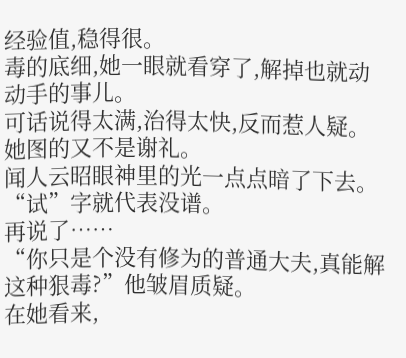经验值,稳得很。
毒的底细,她一眼就看穿了,解掉也就动动手的事儿。
可话说得太满,治得太快,反而惹人疑。
她图的又不是谢礼。
闻人云昭眼神里的光一点点暗了下去。
“试”字就代表没谱。
再说了……
“你只是个没有修为的普通大夫,真能解这种狠毒?”他皱眉质疑。
在她看来,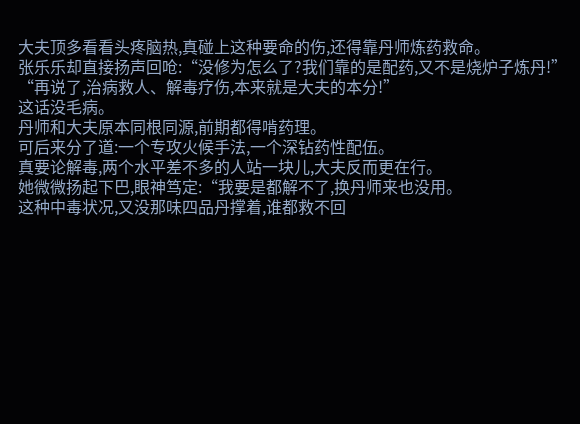大夫顶多看看头疼脑热,真碰上这种要命的伤,还得靠丹师炼药救命。
张乐乐却直接扬声回呛:“没修为怎么了?我们靠的是配药,又不是烧炉子炼丹!”
“再说了,治病救人、解毒疗伤,本来就是大夫的本分!”
这话没毛病。
丹师和大夫原本同根同源,前期都得啃药理。
可后来分了道:一个专攻火候手法,一个深钻药性配伍。
真要论解毒,两个水平差不多的人站一块儿,大夫反而更在行。
她微微扬起下巴,眼神笃定:“我要是都解不了,换丹师来也没用。
这种中毒状况,又没那味四品丹撑着,谁都救不回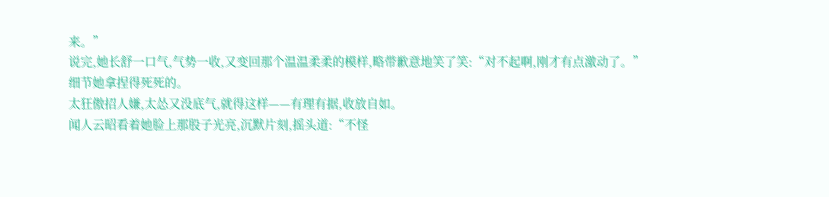来。”
说完,她长舒一口气,气势一收,又变回那个温温柔柔的模样,略带歉意地笑了笑:“对不起啊,刚才有点激动了。”
细节她拿捏得死死的。
太狂傲招人嫌,太怂又没底气,就得这样——有理有据,收放自如。
闻人云昭看着她脸上那股子光亮,沉默片刻,摇头道:“不怪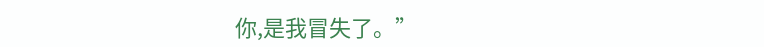你,是我冒失了。”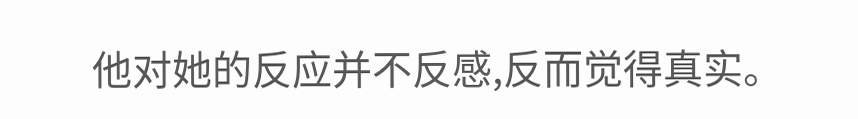他对她的反应并不反感,反而觉得真实。